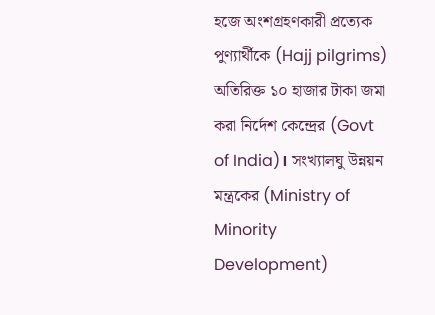হজে অংশগ্রহণকারী প্রত্যেক পুণ্যার্থীকে (Hajj pilgrims) অতিরিক্ত ১০ হাজার টাকা জমা করা নির্দেশ কেন্দ্রের (Govt of India)। সংখ্যালঘু উন্নয়ন মন্ত্রকের (Ministry of Minority Development)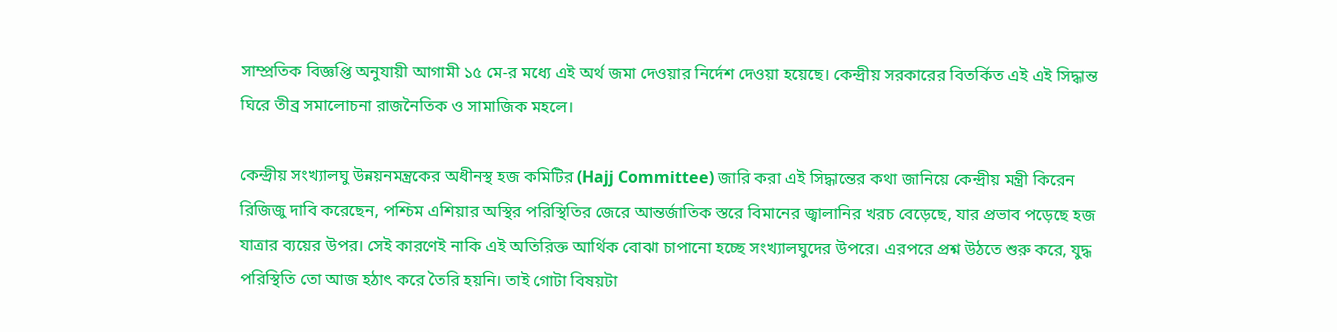সাম্প্রতিক বিজ্ঞপ্তি অনুযায়ী আগামী ১৫ মে-র মধ্যে এই অর্থ জমা দেওয়ার নির্দেশ দেওয়া হয়েছে। কেন্দ্রীয় সরকারের বিতর্কিত এই এই সিদ্ধান্ত ঘিরে তীব্র সমালোচনা রাজনৈতিক ও সামাজিক মহলে।

কেন্দ্রীয় সংখ্যালঘু উন্নয়নমন্ত্রকের অধীনস্থ হজ কমিটির (Hajj Committee) জারি করা এই সিদ্ধান্তের কথা জানিয়ে কেন্দ্রীয় মন্ত্রী কিরেন রিজিজু দাবি করেছেন, পশ্চিম এশিয়ার অস্থির পরিস্থিতির জেরে আন্তর্জাতিক স্তরে বিমানের জ্বালানির খরচ বেড়েছে, যার প্রভাব পড়েছে হজ যাত্রার ব্যয়ের উপর। সেই কারণেই নাকি এই অতিরিক্ত আর্থিক বোঝা চাপানো হচ্ছে সংখ্যালঘুদের উপরে। এরপরে প্রশ্ন উঠতে শুরু করে, যুদ্ধ পরিস্থিতি তো আজ হঠাৎ করে তৈরি হয়নি। তাই গোটা বিষয়টা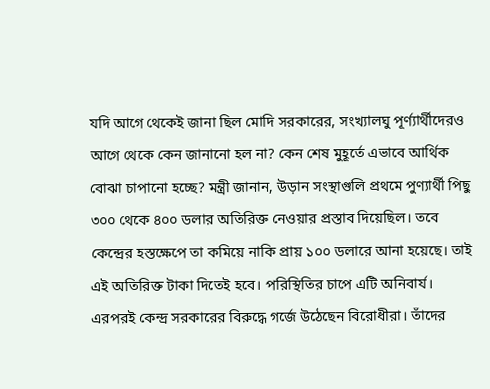যদি আগে থেকেই জানা ছিল মোদি সরকারের, সংখ্যালঘু পূর্ণ্যার্থীদেরও আগে থেকে কেন জানানো হল না? কেন শেষ মুহূর্তে এভাবে আর্থিক বোঝা চাপানো হচ্ছে? মন্ত্রী জানান, উড়ান সংস্থাগুলি প্রথমে পুণ্যার্থী পিছু ৩০০ থেকে ৪০০ ডলার অতিরিক্ত নেওয়ার প্রস্তাব দিয়েছিল। তবে কেন্দ্রের হস্তক্ষেপে তা কমিয়ে নাকি প্রায় ১০০ ডলারে আনা হয়েছে। তাই এই অতিরিক্ত টাকা দিতেই হবে। পরিস্থিতির চাপে এটি অনিবার্য। এরপরই কেন্দ্র সরকারের বিরুদ্ধে গর্জে উঠেছেন বিরোধীরা। তাঁদের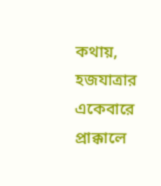কথায়, হজযাত্রার একেবারে প্রাক্কালে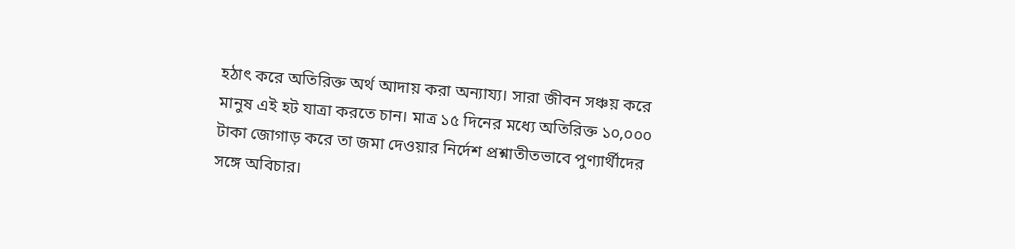হঠাৎ করে অতিরিক্ত অর্থ আদায় করা অন্যায্য। সারা জীবন সঞ্চয় করে মানুষ এই হট যাত্রা করতে চান। মাত্র ১৫ দিনের মধ্যে অতিরিক্ত ১০,০০০ টাকা জোগাড় করে তা জমা দেওয়ার নির্দেশ প্রশ্নাতীতভাবে পুণ্যার্থীদের সঙ্গে অবিচার।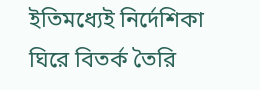ইতিমধ্যেই নির্দেশিকা ঘিরে বিতর্ক তৈরি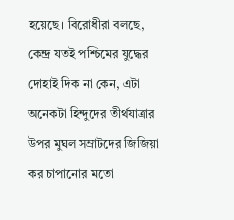হয়েছে। বিরোধীরা বলছে, কেন্দ্র যতই পশ্চিমের যুদ্ধের দোহাই দিক না কেন, এটা অনেকটা হিন্দুদের তীর্থযাত্রার উপর মুঘল সম্রাটদের জিজিয়া কর চাপানোর মতো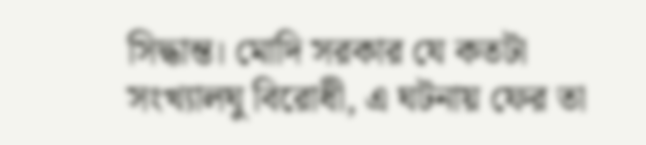সিদ্ধান্ত। মোদি সরকার যে কতটা সংখ্যালঘু বিরোধী, এ ঘটনায় ফের তা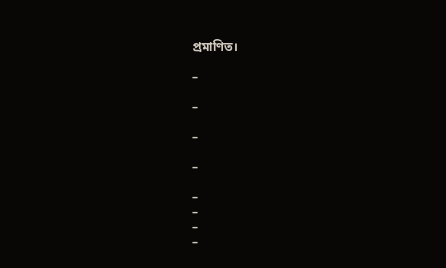প্রমাণিত।

–

–

–

–

–
–
–
–